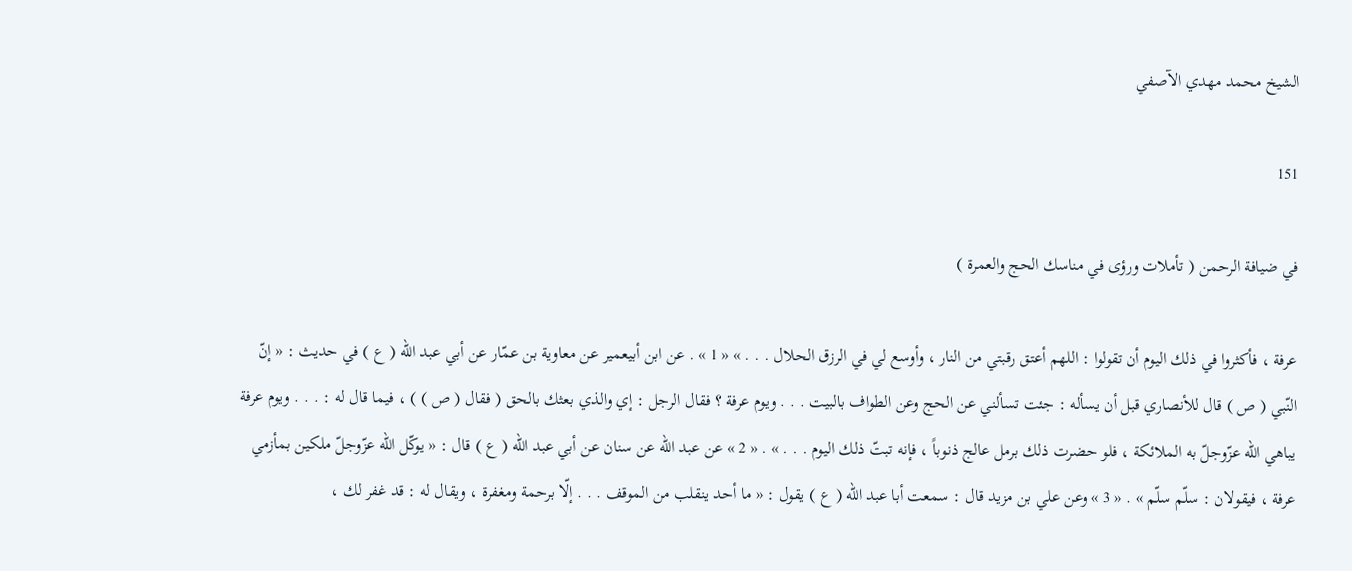الشيخ محمد مهدي الآصفي

151

في ضيافة الرحمن ( تأملات ورؤى في مناسك الحج والعمرة )

عرفة ، فأكثروا في ذلك اليوم أن تقولوا : اللهم أعتق رقبتي من النار ، وأوسع لي في الرزق الحلال . . . » « 1 » . عن ابن أبيعمير عن معاوية بن عمّار عن أبي عبد الله ( ع ) في حديث : « إنّ النّبي ( ص ) قال للأنصاري قبل أن يسأله : جئت تسألني عن الحج وعن الطواف بالبيت . . . ويوم عرفة ؟ فقال الرجل : إي والذي بعثك بالحق ( فقال ( ص ) ) ، فيما قال له : . . . ويوم عرفة يباهي الله عزّوجلّ به الملائكة ، فلو حضرت ذلك برمل عالج ذنوباً ، فإنه تبتّ ذلك اليوم . . . » . « 2 » عن عبد الله عن سنان عن أبي عبد الله ( ع ) قال : « يوكّل الله عزّوجلّ ملكين بمأزمي عرفة ، فيقولان : سلّم سلّم » . « 3 » وعن علي بن مزيد قال : سمعت أبا عبد الله ( ع ) يقول : « ما أحد ينقلب من الموقف . . . إلّا برحمة ومغفرة ، ويقال له : قد غفر لك ،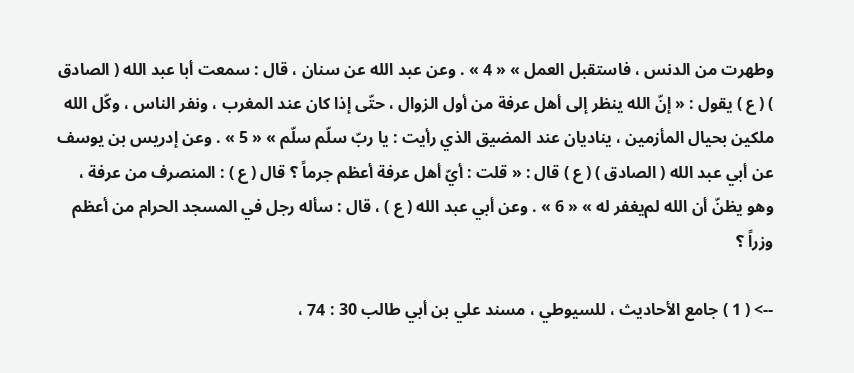وطهرت من الدنس ، فاستقبل العمل » « 4 » . وعن عبد الله عن سنان ، قال : سمعت أبا عبد الله ( الصادق ) ( ع ) يقول : « إنّ الله ينظر إلى أهل عرفة من أول الزوال ، حتّى إذا كان عند المغرب ، ونفر الناس ، وكّل الله ملكين بحيال المأزمين ، يناديان عند المضيق الذي رأيت : يا ربّ سلّم سلّم » « 5 » . وعن إدريس بن يوسف عن أبي عبد الله ( الصادق ) ( ع ) قال : « قلت : أيّ أهل عرفة أعظم جرماً ؟ قال ( ع ) : المنصرف من عرفة ، وهو يظنّ أن الله لم‌يغفر له » « 6 » . وعن أبي عبد الله ( ع ) ، قال : سأله رجل في المسجد الحرام من أعظم وزراً ؟

--> ( 1 ) جامع الأحاديث ، للسيوطي ، مسند علي بن أبي طالب 30 : 74 ،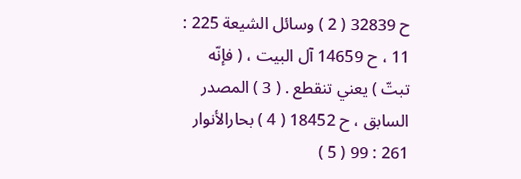ح 32839 ( 2 ) وسائل الشيعة 225 : 11 ، ح 14659 آل البيت ، ( فإنّه تبتّ ) يعني تنقطع . ( 3 ) المصدر السابق ، ح 18452 ( 4 ) بحارالأنوار 261 : 99 ( 5 )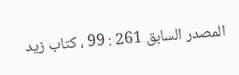المصدر السابق 261 : 99 ، كتاب زيد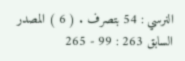النرسي : 54 بتصرف . ( 6 ) المصدر السابق 263 : 99 - 265